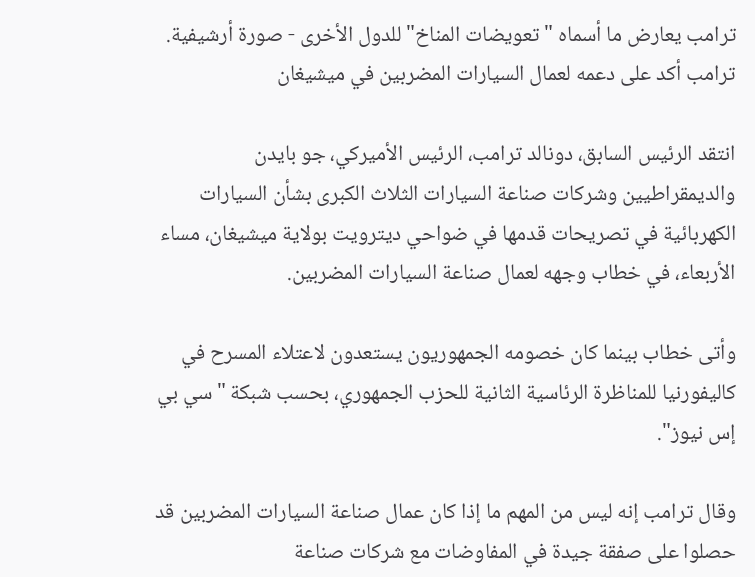ترامب يعارض ما أسماه "تعويضات المناخ" للدول الأخرى - صورة أرشيفية.
ترامب أكد على دعمه لعمال السيارات المضربين في ميشيغان

انتقد الرئيس السابق، دونالد ترامب، الرئيس الأميركي، جو بايدن والديمقراطيين وشركات صناعة السيارات الثلاث الكبرى بشأن السيارات الكهربائية في تصريحات قدمها في ضواحي ديترويت بولاية ميشيغان، مساء الأربعاء، في خطاب وجهه لعمال صناعة السيارات المضربين.

وأتى خطاب بينما كان خصومه الجمهوريون يستعدون لاعتلاء المسرح في كاليفورنيا للمناظرة الرئاسية الثانية للحزب الجمهوري، بحسب شبكة "سي بي إس نيوز".

وقال ترامب إنه ليس من المهم ما إذا كان عمال صناعة السيارات المضربين قد حصلوا على صفقة جيدة في المفاوضات مع شركات صناعة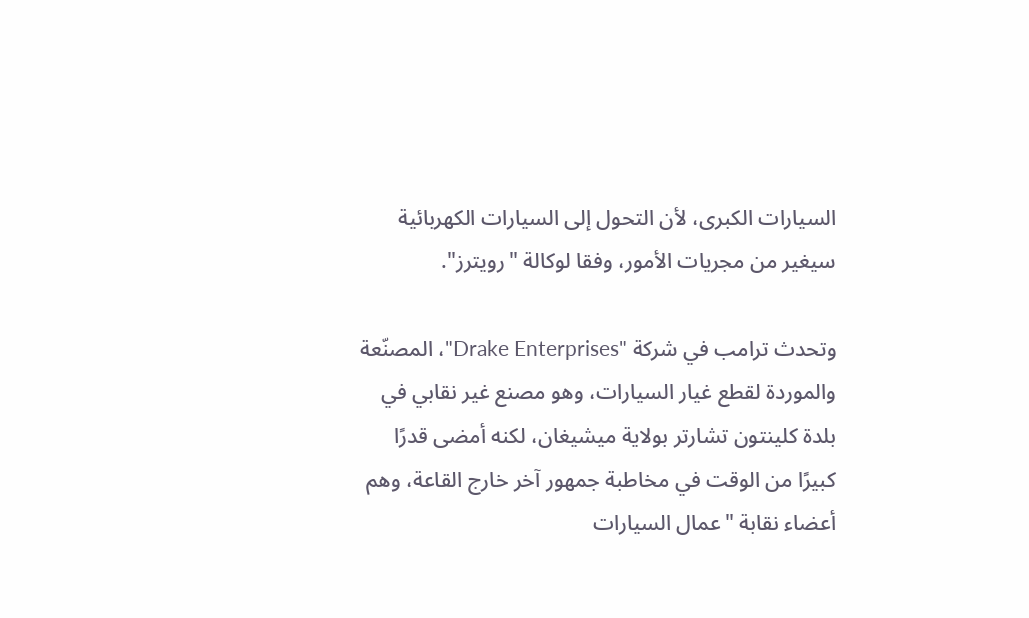السيارات الكبرى، لأن التحول إلى السيارات الكهربائية سيغير من مجريات الأمور، وفقا لوكالة "رويترز".

وتحدث ترامب في شركة "Drake Enterprises"، المصنّعة والموردة لقطع غيار السيارات، وهو مصنع غير نقابي في بلدة كلينتون تشارتر بولاية ميشيغان، لكنه أمضى قدرًا كبيرًا من الوقت في مخاطبة جمهور آخر خارج القاعة، وهم أعضاء نقابة "عمال السيارات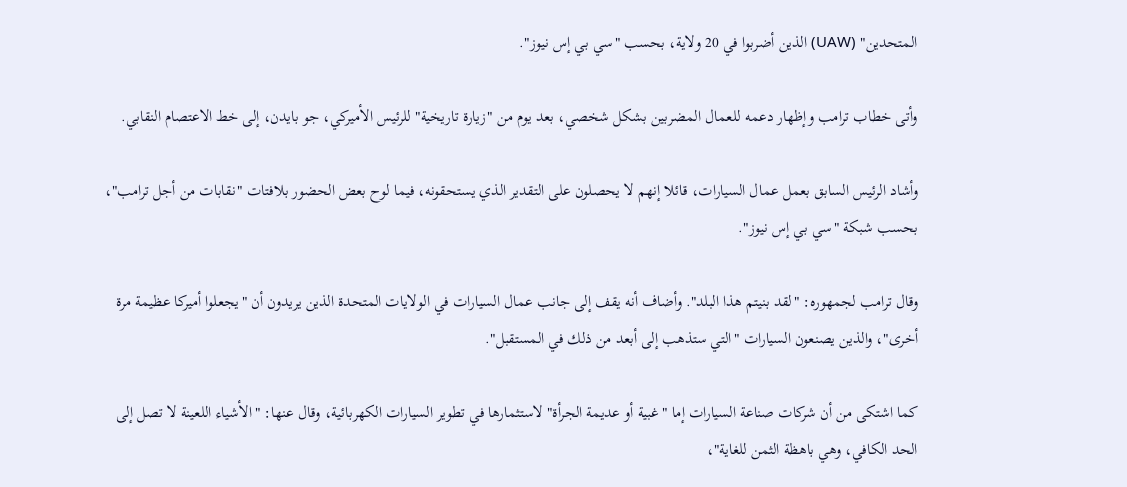المتحدين" (UAW) الذين أضربوا في 20 ولاية، بحسب "سي بي إس نيوز".

وأتى خطاب ترامب وإظهار دعمه للعمال المضربين بشكل شخصي، بعد يوم من "زيارة تاريخية" للرئيس الأميركي، جو بايدن، إلى خط الاعتصام النقابي.

وأشاد الرئيس السابق بعمل عمال السيارات، قائلا إنهم لا يحصلون على التقدير الذي يستحقونه، فيما لوح بعض الحضور بلافتات "نقابات من أجل ترامب"، بحسب شبكة "سي بي إس نيوز".

وقال ترامب لجمهوره: "لقد بنيتم هذا البلد". وأضاف أنه يقف إلى جانب عمال السيارات في الولايات المتحدة الذين يريدون أن "يجعلوا أميركا عظيمة مرة أخرى"، والذين يصنعون السيارات "التي ستذهب إلى أبعد من ذلك في المستقبل".

كما اشتكى من أن شركات صناعة السيارات إما "غبية أو عديمة الجرأة" لاستثمارها في تطوير السيارات الكهربائية، وقال عنها: "الأشياء اللعينة لا تصل إلى الحد الكافي، وهي باهظة الثمن للغاية"،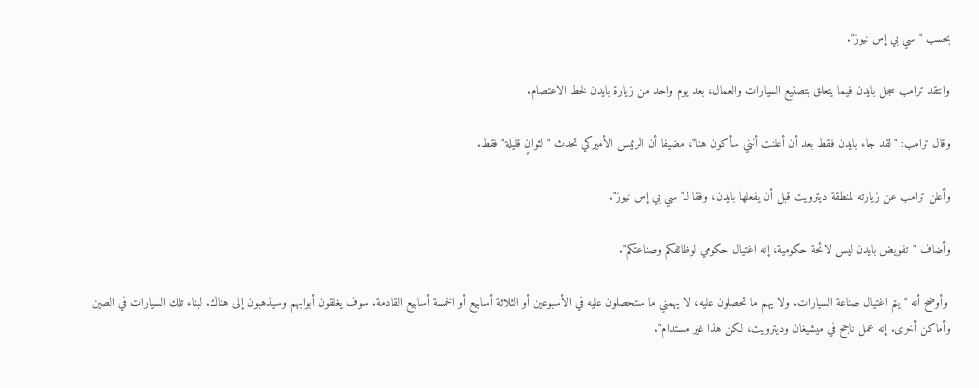بحسب "سي بي إس نيوز".

وانتقد ترامب سجل بايدن فيما يتعلق بتصنيع السيارات والعمال، بعد يوم واحد من زيارة بايدن لخط الاعتصام.

وقال ترامب: "لقد جاء بايدن فقط بعد أن أعلنت أنني سأكون هنا"، مضيفا أن الرئيس الأميركي تحدث "لثوانٍ قليلة" فقط.

وأعلن ترامب عن زيارته لمنطقة ديترويت قبل أن يفعلها بايدن، وفقا لـ"سي بي إس نيوز".

وأضاف "تفويض بايدن ليس لائحة حكومية، إنه اغتيال حكومي لوظائفكم وصناعتكم".

 وأوضح أنه "يتم اغتيال صناعة السيارات. ولا يهم ما تحصلون عليه، لا يهمني ما ستحصلون عليه في الأسبوعين أو الثلاثة أسابيع أو الخمسة أسابيع القادمة. سوف يغلقون أبوابهم وسيذهبون إلى هناك. لبناء تلك السيارات في الصين وأماكن أخرى. إنه عمل ناجح في ميشيغان وديترويت، لكن هذا غير مستدام".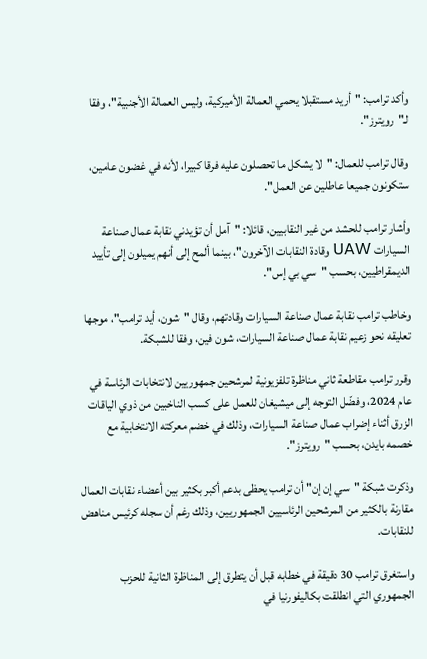وأكد ترامب: "أريد مستقبلا يحمي العمالة الأميركية، وليس العمالة الأجنبية"، وفقا لـ"رويترز".

وقال ترامب للعمال: "لا يشكل ما تحصلون عليه فرقا كبيرا، لأنه في غضون عامين، ستكونون جميعا عاطلين عن العمل".

وأشار ترامب للحشد من غير النقابيين، قائلا: "آمل أن تؤيدني نقابة عمال صناعة السيارات UAW وقادة النقابات الآخرون"، بينما ألمح إلى أنهم يميلون إلى تأييد الديمقراطيين، بحسب "سي بي إس".

وخاطب ترامب نقابة عمال صناعة السيارات وقادتهم، وقال "شون، أيد ترامب"، موجها تعليقه نحو زعيم نقابة عمال صناعة السيارات، شون فين، وفقا للشبكة.

وقرر ترامب مقاطعة ثاني مناظرة تلفزيونية لمرشحين جمهوريين لانتخابات الرئاسة في عام 2024، وفضّل التوجه إلى ميشيغان للعمل على كسب الناخبين من ذوي الياقات الزرق أثناء إضراب عمال صناعة السيارات، وذلك في خضم معركته الانتخابية مع خصمه بايدن، بحسب "رويترز".

وذكرت شبكة "سي إن إن" أن ترامب يحظى بدعم أكبر بكثير بين أعضاء نقابات العمال مقارنة بالكثير من المرشحين الرئاسيين الجمهوريين، وذلك رغم أن سجله كرئيس مناهض للنقابات.

واستغرق ترامب 30 دقيقة في خطابه قبل أن يتطرق إلى المناظرة الثانية للحزب الجمهوري التي انطلقت بكاليفورنيا في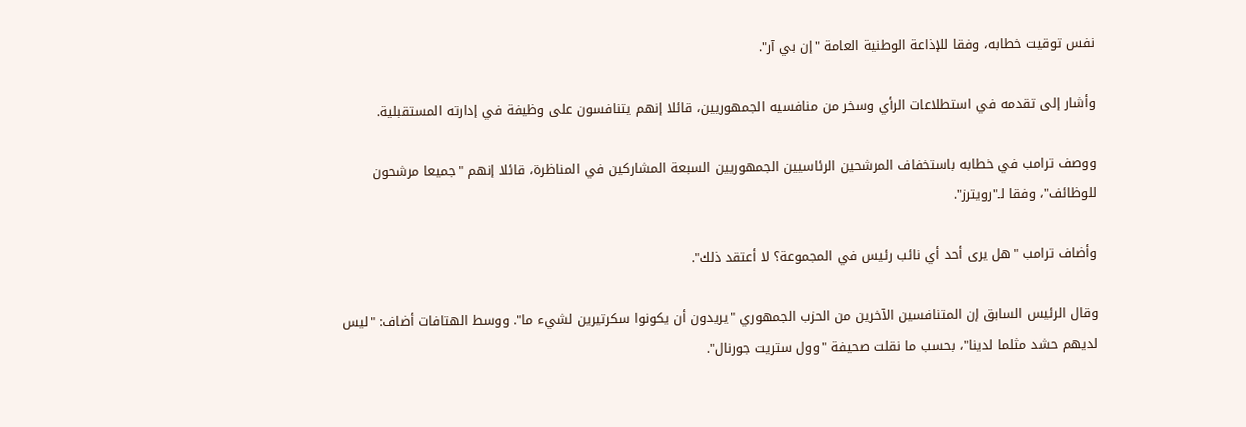نفس توقيت خطابه، وفقا للإذاعة الوطنية العامة "إن بي آر".

وأشار إلى تقدمه في استطلاعات الرأي وسخر من منافسيه الجمهوريين، قائلا إنهم يتنافسون على وظيفة في إدارته المستقبلية.

ووصف ترامب في خطابه باستخفاف المرشحين الرئاسيين الجمهوريين السبعة المشاركين في المناظرة، قائلا إنهم "جميعا مرشحون للوظائف"، وفقا لـ"رويترز".

وأضاف ترامب "هل يرى أحد أي نائب رئيس في المجموعة؟ لا أعتقد ذلك".

وقال الرئيس السابق إن المتنافسين الآخرين من الحزب الجمهوري "يريدون أن يكونوا سكرتيرين لشيء ما". ووسط الهتافات أضاف: "ليس لديهم حشد مثلما لدينا"، بحسب ما نقلت صحيفة "وول ستريت جورنال".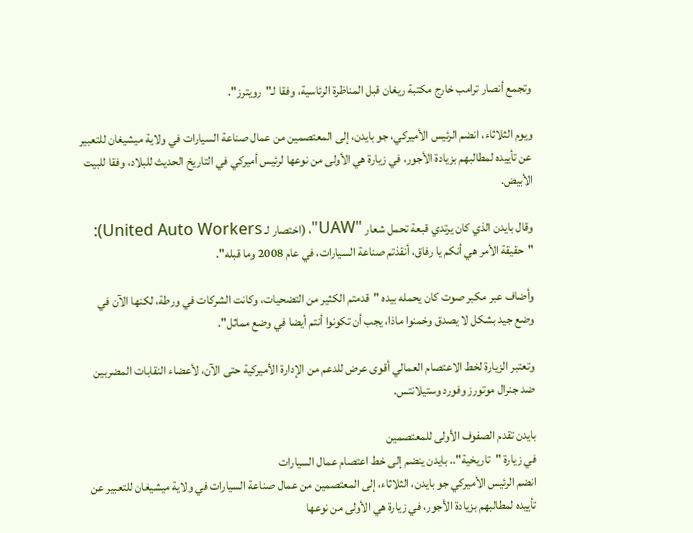وتجمع أنصار ترامب خارج مكتبة ريغان قبل المناظرة الرئاسية، وفقا لـ"رويترز".

ويوم الثلاثاء، انضم الرئيس الأميركي، جو بايدن، إلى المعتصمين من عمال صناعة السيارات في ولاية ميشيغان للتعبير عن تأييده لمطالبهم بزيادة الأجور، في زيارة هي الأولى من نوعها لرئيس أميركي في التاريخ الحديث للبلاد، وفقا للبيت الأبيض.

وقال بايدن الذي كان يرتدي قبعة تحمل شعار "UAW"، (اختصار لـ United Auto Workers): "حقيقة الأمر هي أنكم يا رفاق، أنقذتم صناعة السيارات، في عام 2008 وما قبله".

وأضاف عبر مكبر صوت كان يحمله بيده "قدمتم الكثير من التضحيات، وكانت الشركات في ورطة، لكنها الآن في وضع جيد بشكل لا يصدق وخمنوا ماذا، يجب أن تكونوا أنتم أيضا في وضع مماثل".

وتعتبر الزيارة لخط الاعتصام العمالي أقوى عرض للدعم من الإدارة الأميركية حتى الآن، لأعضاء النقابات المضربين ضد جنرال موتورز وفورد وستيلانتس.

بايدن تقدم الصفوف الأولى للمعتصمين
في زيارة "تاريخية".. بايدن ينضم إلى خط اعتصام عمال السيارات
انضم الرئيس الأميركي جو بايدن، الثلاثاء، إلى المعتصمين من عمال صناعة السيارات في ولاية ميشيغان للتعبير عن تأييده لمطالبهم بزيادة الأجور، في زيارة هي الأولى من نوعها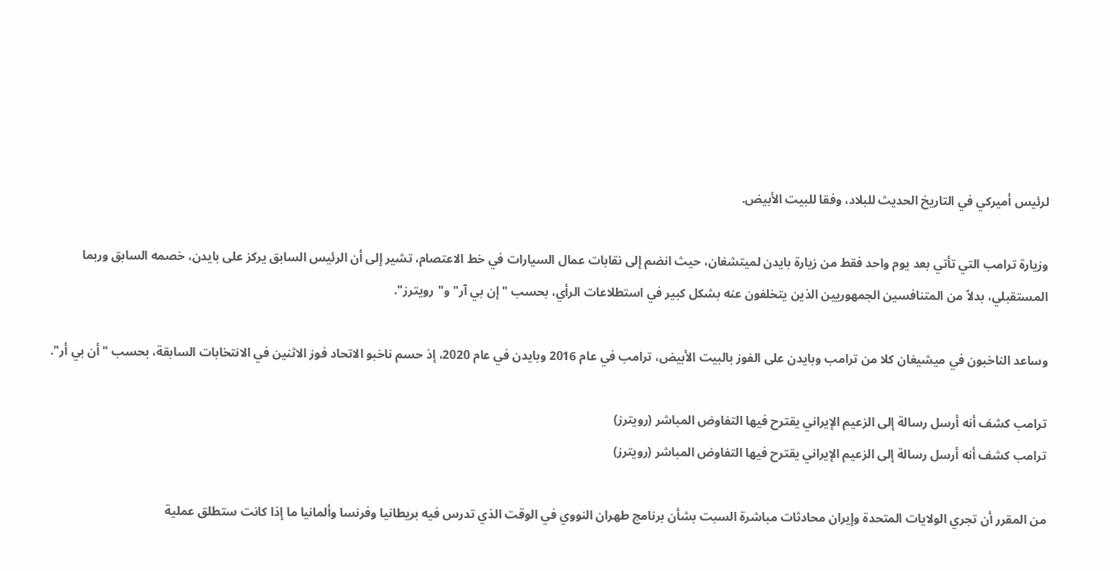لرئيس أميركي في التاريخ الحديث للبلاد، وفقا للبيت الأبيض.

وزيارة ترامب التي تأتي بعد يوم واحد فقط من زيارة بايدن لميتشغان، حيث انضم إلى نقابات عمال السيارات في خط الاعتصام، تشير إلى أن الرئيس السابق يركز على بايدن، خصمه السابق وربما المستقبلي، بدلاً من المتنافسين الجمهوريين الذين يتخلفون عنه بشكل كبير في استطلاعات الرأي، بحسب "إن بي آر" و"رويترز".

وساعد الناخبون في ميشيغان كلا من ترامب وبايدن على الفوز بالبيت الأبيض، ترامب في عام 2016 وبايدن في عام 2020، إذ حسم ناخبو الاتحاد فوز الاثنين في الانتخابات السابقة، بحسب "أن بي أر".

ترامب كشف أنه أرسل رسالة إلى الزعيم الإيراني يقترح فيها التفاوض المباشر (رويترز)
ترامب كشف أنه أرسل رسالة إلى الزعيم الإيراني يقترح فيها التفاوض المباشر (رويترز)

من المقرر أن تجري الولايات المتحدة وإيران محادثات مباشرة السبت بشأن برنامج طهران النووي في الوقت الذي تدرس فيه بريطانيا وفرنسا وألمانيا ما إذا كانت ستطلق عملية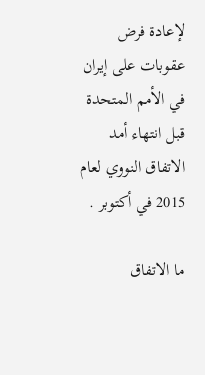لإعادة فرض عقوبات على إيران في الأمم المتحدة قبل انتهاء أمد الاتفاق النووي لعام 2015 في أكتوبر .

ما الاتفاق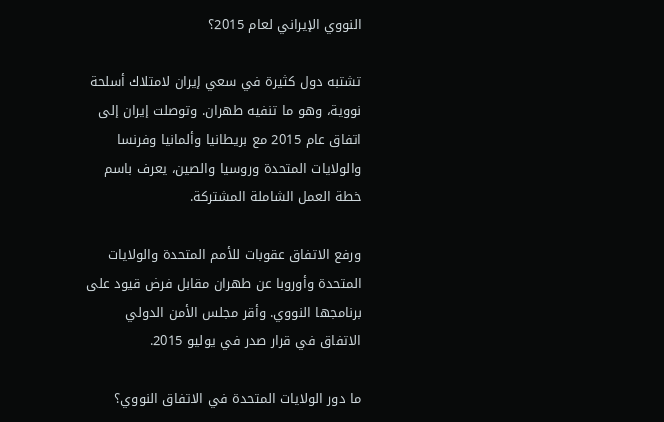النووي الإيراني لعام 2015؟

تشتبه دول كثيرة في سعي إيران لامتلاك أسلحة نووية، وهو ما تنفيه طهران. وتوصلت إيران إلى اتفاق عام 2015 مع بريطانيا وألمانيا وفرنسا والولايات المتحدة وروسيا والصين، يعرف باسم خطة العمل الشاملة المشتركة.

ورفع الاتفاق عقوبات للأمم المتحدة والولايات المتحدة وأوروبا عن طهران مقابل فرض قيود على برنامجها النووي. وأقر مجلس الأمن الدولي الاتفاق في قرار صدر في يوليو 2015.

ما دور الولايات المتحدة في الاتفاق النووي؟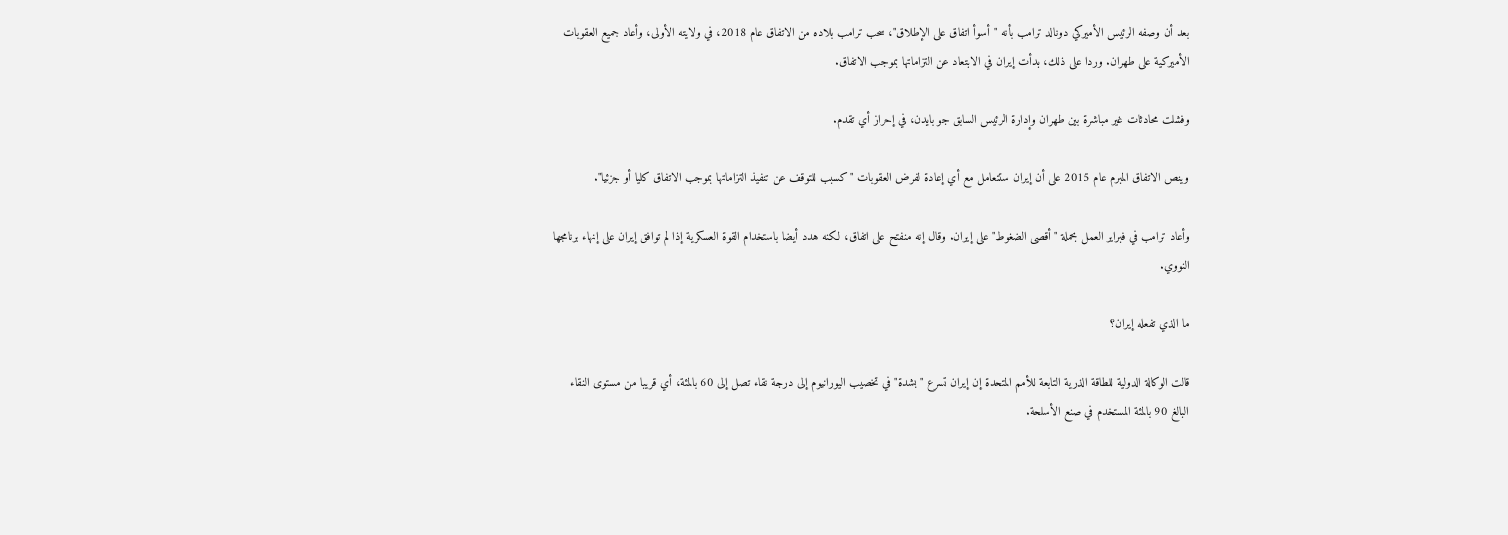بعد أن وصفه الرئيس الأميركي دونالد ترامب بأنه "أسوأ اتفاق على الإطلاق"، سحب ترامب بلاده من الاتفاق عام 2018، في ولايته الأولى، وأعاد جميع العقوبات الأميركية على طهران. وردا على ذلك، بدأت إيران في الابتعاد عن التزاماتها بموجب الاتفاق.

وفشلت محادثات غير مباشرة بين طهران وإدارة الرئيس السابق جو بايدن، في إحراز أي تقدم.

وينص الاتفاق المبرم عام 2015 على أن إيران ستتعامل مع أي إعادة لفرض العقوبات "كسبب للتوقف عن تنفيذ التزاماتها بموجب الاتفاق كليا أو جزئيا".

وأعاد ترامب في فبراير العمل بحملة "أقصى الضغوط" على إيران. وقال إنه منفتح على اتفاق، لكنه هدد أيضا باستخدام القوة العسكرية إذا لم توافق إيران على إنهاء برنامجها النووي.

ما الذي تفعله إيران؟

قالت الوكالة الدولية للطاقة الذرية التابعة للأمم المتحدة إن إيران تسرع "بشدة" في تخصيب اليورانيوم إلى درجة نقاء تصل إلى 60 بالمئة، أي قريبا من مستوى النقاء البالغ 90 بالمئة المستخدم في صنع الأسلحة.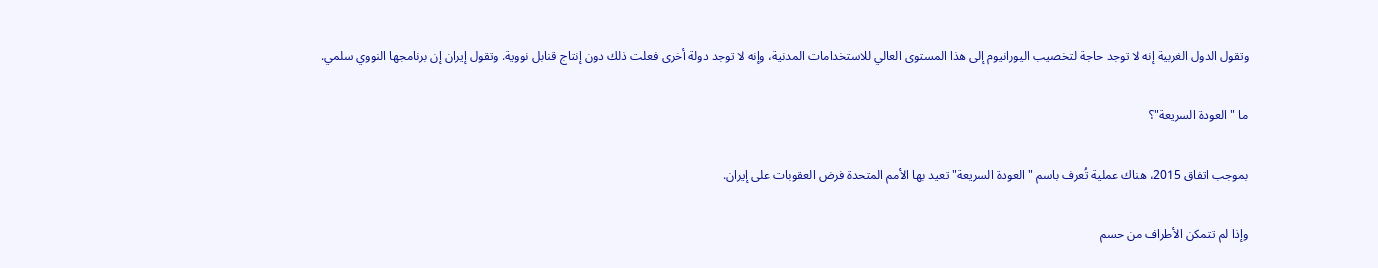وتقول الدول الغربية إنه لا توجد حاجة لتخصيب اليورانيوم إلى هذا المستوى العالي للاستخدامات المدنية، وإنه لا توجد دولة أخرى فعلت ذلك دون إنتاج قنابل نووية. وتقول إيران إن برنامجها النووي سلمي.

ما "العودة السريعة"؟

بموجب اتفاق 2015، هناك عملية تُعرف باسم "العودة السريعة" تعيد بها الأمم المتحدة فرض العقوبات على إيران.

وإذا لم تتمكن الأطراف من حسم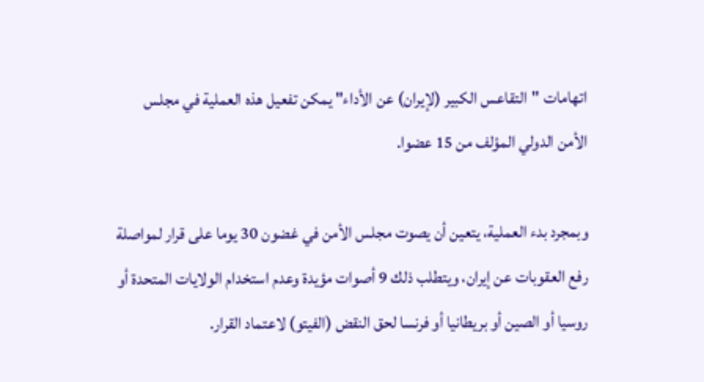اتهامات "التقاعس الكبير (لإيران) عن الأداء" يمكن تفعيل هذه العملية في مجلس الأمن الدولي المؤلف من 15 عضوا.

وبمجرد بدء العملية، يتعين أن يصوت مجلس الأمن في غضون 30 يوما على قرار لمواصلة رفع العقوبات عن إيران، ويتطلب ذلك 9 أصوات مؤيدة وعدم استخدام الولايات المتحدة أو روسيا أو الصين أو بريطانيا أو فرنسا لحق النقض (الفيتو) لاعتماد القرار.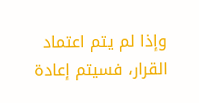وإذا لم يتم اعتماد القرار، فسيتم إعادة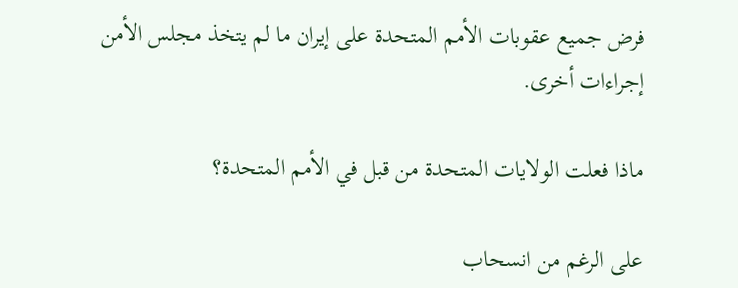فرض جميع عقوبات الأمم المتحدة على إيران ما لم يتخذ مجلس الأمن إجراءات أخرى.

ماذا فعلت الولايات المتحدة من قبل في الأمم المتحدة؟

على الرغم من انسحاب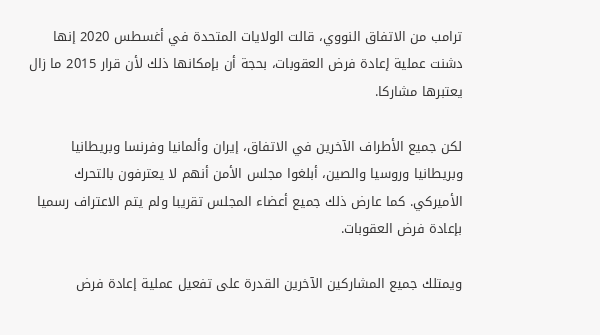ترامب من الاتفاق النووي، قالت الولايات المتحدة في أغسطس 2020 إنها دشنت عملية إعادة فرض العقوبات، بحجة أن بإمكانها ذلك لأن قرار 2015 ما زال يعتبرها مشاركا.

لكن جميع الأطراف الآخرين في الاتفاق، إيران وألمانيا وفرنسا وبريطانيا وبريطانيا وروسيا والصين، أبلغوا مجلس الأمن أنهم لا يعترفون بالتحرك الأميركي. كما عارض ذلك جميع أعضاء المجلس تقريبا ولم يتم الاعتراف رسميا بإعادة فرض العقوبات.

ويمتلك جميع المشاركين الآخرين القدرة على تفعيل عملية إعادة فرض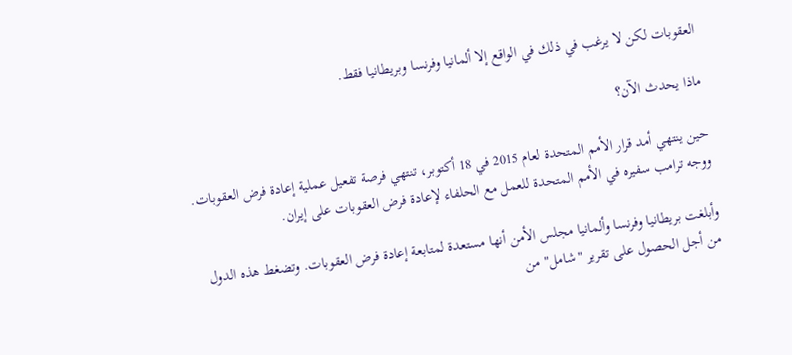العقوبات لكن لا يرغب في ذلك في الواقع إلا ألمانيا وفرنسا وبريطانيا فقط.

ماذا يحدث الآن؟

حين ينتهي أمد قرار الأمم المتحدة لعام 2015 في 18 أكتوبر، تنتهي فرصة تفعيل عملية إعادة فرض العقوبات. ووجه ترامب سفيره في الأمم المتحدة للعمل مع الحلفاء لإعادة فرض العقوبات على إيران.

وأبلغت بريطانيا وفرنسا وألمانيا مجلس الأمن أنها مستعدة لمتابعة إعادة فرض العقوبات. وتضغط هذه الدول من أجل الحصول على تقرير "شامل" من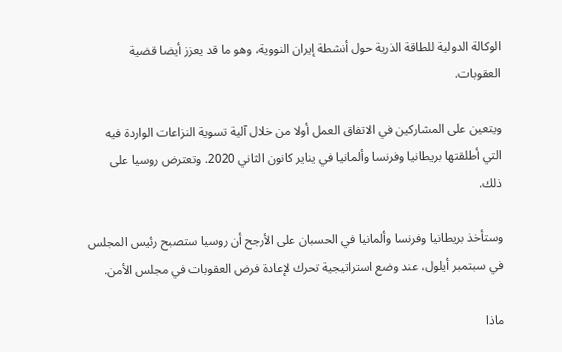الوكالة الدولية للطاقة الذرية حول أنشطة إيران النووية، وهو ما قد يعزز أيضا قضية العقوبات.

ويتعين على المشاركين في الاتفاق العمل أولا من خلال آلية تسوية النزاعات الواردة فيه التي أطلقتها بريطانيا وفرنسا وألمانيا في يناير كانون الثاني 2020. وتعترض روسيا على ذلك.

وستأخذ بريطانيا وفرنسا وألمانيا في الحسبان على الأرجح أن روسيا ستصبح رئيس المجلس في سبتمبر أيلول، عند وضع استراتيجية تحرك لإعادة فرض العقوبات في مجلس الأمن.

ماذا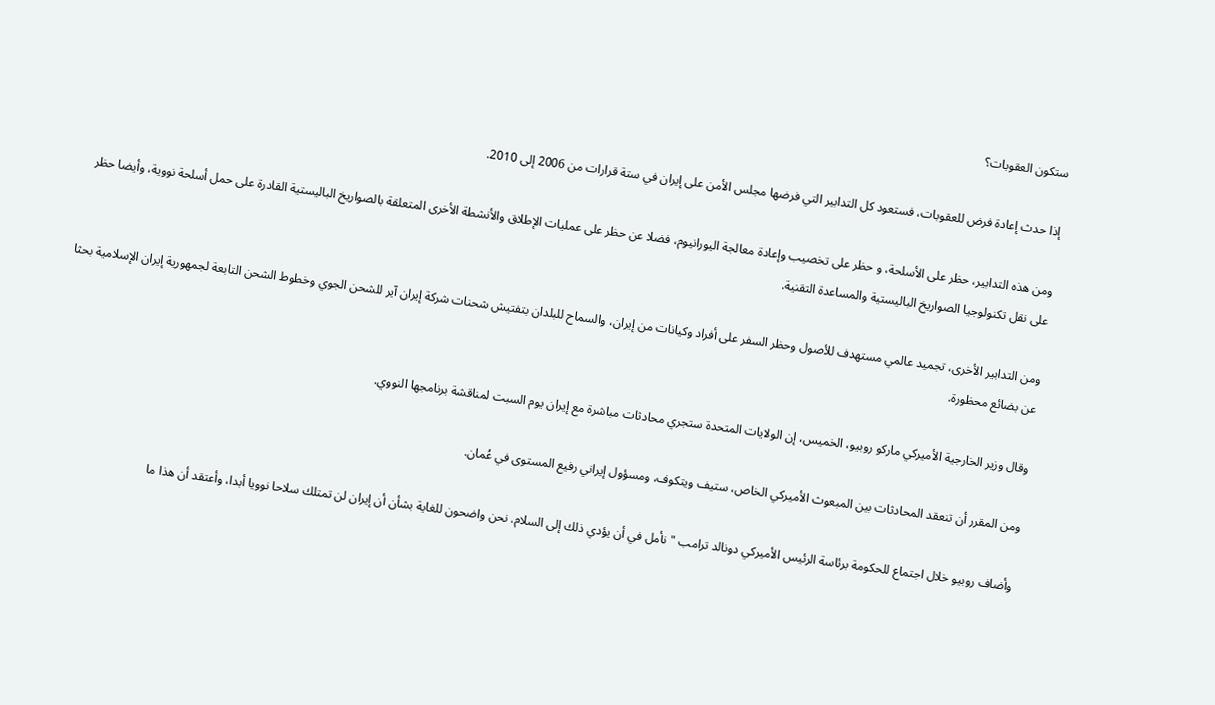ستكون العقوبات؟

إذا حدث إعادة فرض للعقوبات، فستعود كل التدابير التي فرضها مجلس الأمن على إيران في ستة قرارات من 2006 إلى 2010.

ومن هذه التدابير، حظر على الأسلحة، و حظر على تخصيب وإعادة معالجة اليورانيوم، فضلا عن حظر على عمليات الإطلاق والأنشطة الأخرى المتعلقة بالصواريخ الباليستية القادرة على حمل أسلحة نووية، وأيضا حظر على نقل تكنولوجيا الصواريخ الباليستية والمساعدة التقنية.

ومن التدابير الأخرى، تجميد عالمي مستهدف للأصول وحظر السفر على أفراد وكيانات من إيران، والسماح للبلدان بتفتيش شحنات شركة إيران آير للشحن الجوي وخطوط الشحن التابعة لجمهورية إيران الإسلامية بحثا عن بضائع محظورة.

وقال وزير الخارجية الأميركي ماركو روبيو، الخميس، إن الولايات المتحدة ستجري محادثات مباشرة مع إيران يوم السبت لمناقشة برنامجها النووي.

ومن المقرر أن تنعقد المحادثات بين المبعوث الأميركي الخاص، ستيف ويتكوف، ومسؤول إيراني رفيع المستوى في عُمان.

وأضاف روبيو خلال اجتماع للحكومة برئاسة الرئيس الأميركي دونالد ترامب "نأمل في أن يؤدي ذلك إلى السلام. نحن واضحون للغاية بشأن أن إيران لن تمتلك سلاحا نوويا أبدا، وأعتقد أن هذا ما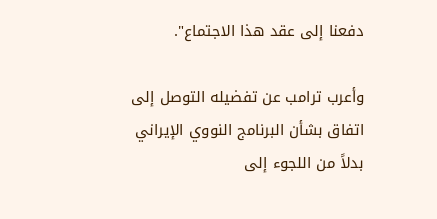دفعنا إلى عقد هذا الاجتماع".

وأعرب ترامب عن تفضيله التوصل إلى اتفاق بشأن البرنامج النووي الإيراني بدلاً من اللجوء إلى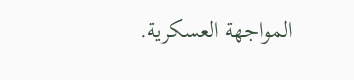المواجهة العسكرية.